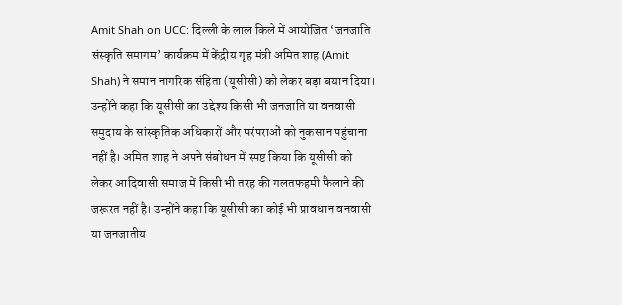Amit Shah on UCC: दिल्ली के लाल किले में आयोजित ‘जनजाति संस्कृति समागम’ कार्यक्रम में केंद्रीय गृह मंत्री अमित शाह (Amit Shah) ने समान नागरिक संहिता (यूसीसी) को लेकर बड़ा बयान दिया। उन्होंने कहा कि यूसीसी का उद्देश्य किसी भी जनजाति या वनवासी समुदाय के सांस्कृतिक अधिकारों और परंपराओं को नुकसान पहुंचाना नहीं है। अमित शाह ने अपने संबोधन में स्पष्ट किया कि यूसीसी को लेकर आदिवासी समाज में किसी भी तरह की गलतफहमी फैलाने की जरूरत नहीं है। उन्होंने कहा कि यूसीसी का कोई भी प्रावधान वनवासी या जनजातीय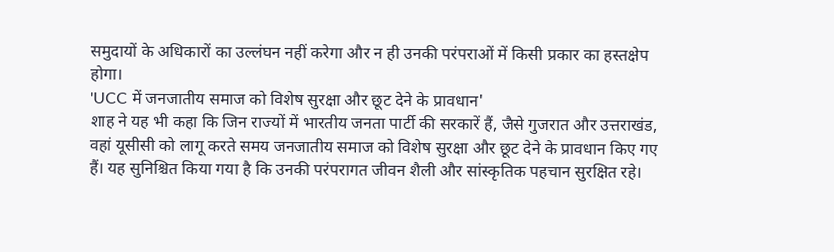समुदायों के अधिकारों का उल्लंघन नहीं करेगा और न ही उनकी परंपराओं में किसी प्रकार का हस्तक्षेप होगा।
'UCC में जनजातीय समाज को विशेष सुरक्षा और छूट देने के प्रावधान'
शाह ने यह भी कहा कि जिन राज्यों में भारतीय जनता पार्टी की सरकारें हैं, जैसे गुजरात और उत्तराखंड, वहां यूसीसी को लागू करते समय जनजातीय समाज को विशेष सुरक्षा और छूट देने के प्रावधान किए गए हैं। यह सुनिश्चित किया गया है कि उनकी परंपरागत जीवन शैली और सांस्कृतिक पहचान सुरक्षित रहे।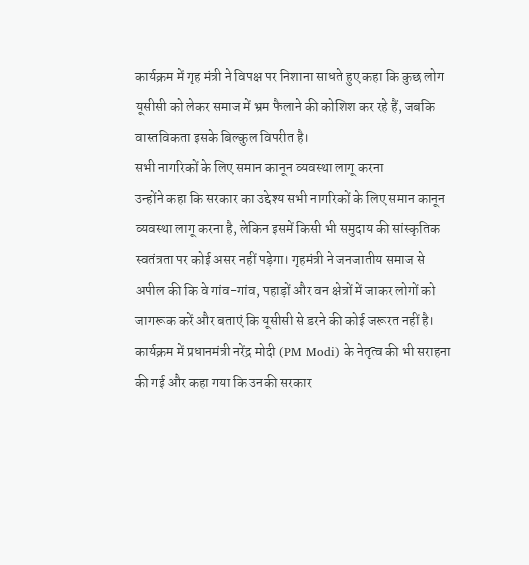कार्यक्रम में गृह मंत्री ने विपक्ष पर निशाना साधते हुए कहा कि कुछ लोग यूसीसी को लेकर समाज में भ्रम फैलाने की कोशिश कर रहे हैं, जबकि वास्तविकता इसके बिल्कुल विपरीत है।
सभी नागरिकों के लिए समान कानून व्यवस्था लागू करना
उन्होंने कहा कि सरकार का उद्देश्य सभी नागरिकों के लिए समान कानून व्यवस्था लागू करना है, लेकिन इसमें किसी भी समुदाय की सांस्कृतिक स्वतंत्रता पर कोई असर नहीं पड़ेगा। गृहमंत्री ने जनजातीय समाज से अपील की कि वे गांव-गांव, पहाड़ों और वन क्षेत्रों में जाकर लोगों को जागरूक करें और बताएं कि यूसीसी से डरने की कोई जरूरत नहीं है। कार्यक्रम में प्रधानमंत्री नरेंद्र मोदी (PM Modi) के नेतृत्व की भी सराहना की गई और कहा गया कि उनकी सरकार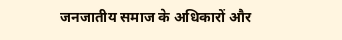जनजातीय समाज के अधिकारों और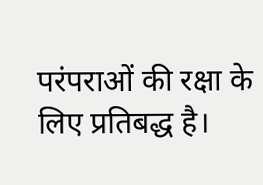परंपराओं की रक्षा के लिए प्रतिबद्ध है।